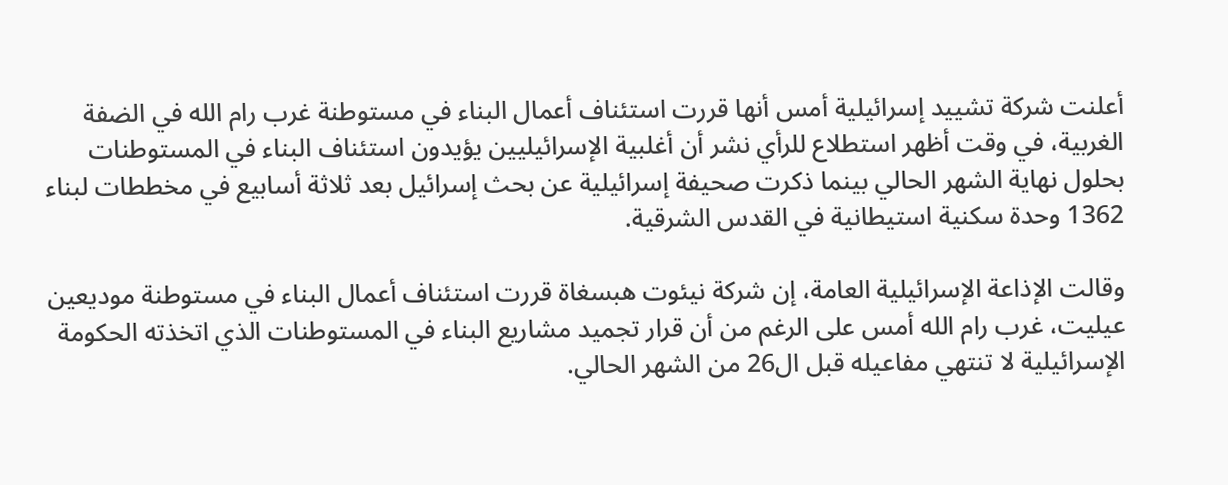أعلنت شركة تشييد إسرائيلية أمس أنها قررت استئناف أعمال البناء في مستوطنة غرب رام الله في الضفة الغربية، في وقت أظهر استطلاع للرأي نشر أن أغلبية الإسرائيليين يؤيدون استئناف البناء في المستوطنات بحلول نهاية الشهر الحالي بينما ذكرت صحيفة إسرائيلية عن بحث إسرائيل بعد ثلاثة أسابيع في مخططات لبناء 1362 وحدة سكنية استيطانية في القدس الشرقية.

وقالت الإذاعة الإسرائيلية العامة، إن شركة نيئوت هبسغاة قررت استئناف أعمال البناء في مستوطنة موديعين عيليت، غرب رام الله أمس على الرغم من أن قرار تجميد مشاريع البناء في المستوطنات الذي اتخذته الحكومة الإسرائيلية لا تنتهي مفاعيله قبل ال26 من الشهر الحالي.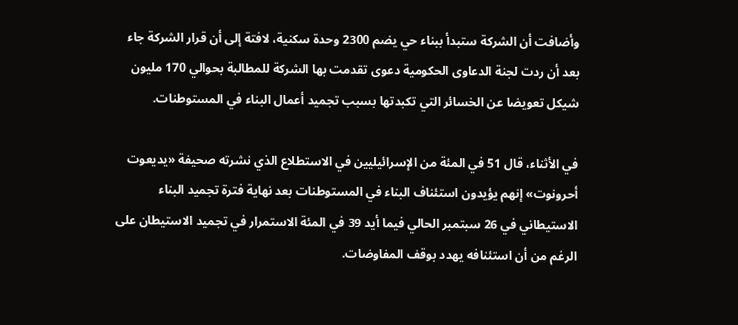وأضافت أن الشركة ستبدأ ببناء حي يضم 2300 وحدة سكنية، لافتة إلى أن قرار الشركة جاء بعد أن ردت لجنة الدعاوى الحكومية دعوى تقدمت بها الشركة للمطالبة بحوالي 170 مليون شيكل تعويضا عن الخسائر التي تكبدتها بسبب تجميد أعمال البناء في المستوطنات.

في الأثناء، قال 51 في المئة من الإسرائيليين في الاستطلاع الذي نشرته صحيفة «يديعوت أحرونوت» إنهم يؤيدون استئناف البناء في المستوطنات بعد نهاية فترة تجميد البناء الاستيطاني في 26 سبتمبر الحالي فيما أيد 39 في المئة الاستمرار في تجميد الاستيطان على الرغم من أن استئنافه يهدد بوقف المفاوضات.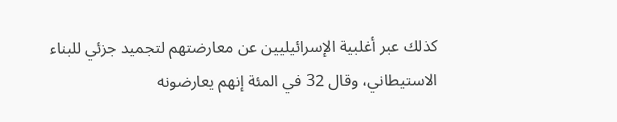كذلك عبر أغلبية الإسرائيليين عن معارضتهم لتجميد جزئي للبناء الاستيطاني، وقال 32 في المئة إنهم يعارضونه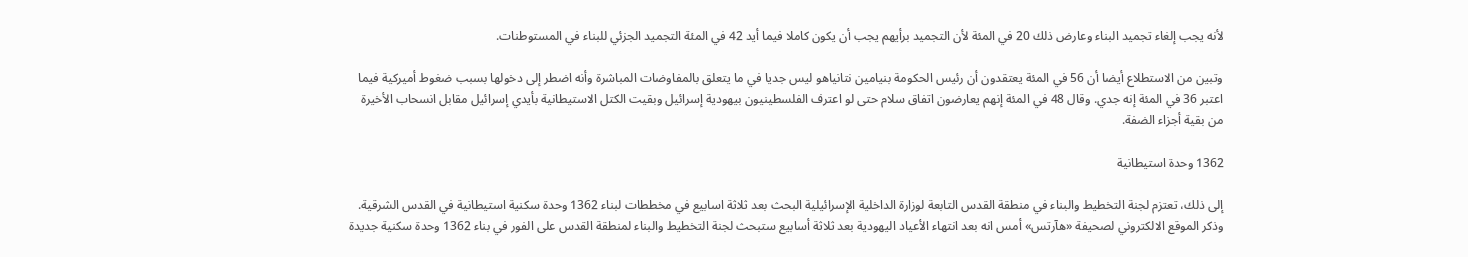لأنه يجب إلغاء تجميد البناء وعارض ذلك 20 في المئة لأن التجميد برأيهم يجب أن يكون كاملا فيما أيد 42 في المئة التجميد الجزئي للبناء في المستوطنات.

وتبين من الاستطلاع أيضا أن 56 في المئة يعتقدون أن رئيس الحكومة بنيامين نتانياهو ليس جديا في ما يتعلق بالمفاوضات المباشرة وأنه اضطر إلى دخولها بسبب ضغوط أميركية فيما اعتبر 36 في المئة إنه جدي. وقال 48 في المئة إنهم يعارضون اتفاق سلام حتى لو اعترف الفلسطينيون بيهودية إسرائيل وبقيت الكتل الاستيطانية بأيدي إسرائيل مقابل انسحاب الأخيرة من بقية أجزاء الضفة.

1362 وحدة استيطانية

إلى ذلك، تعتزم لجنة التخطيط والبناء في منطقة القدس التابعة لوزارة الداخلية الإسرائيلية البحث بعد ثلاثة اسابيع في مخططات لبناء 1362 وحدة سكنية استيطانية في القدس الشرقية. وذكر الموقع الالكتروني لصحيفة «هآرتس» أمس انه بعد انتهاء الأعياد اليهودية بعد ثلاثة أسابيع ستبحث لجنة التخطيط والبناء لمنطقة القدس على الفور في بناء 1362 وحدة سكنية جديدة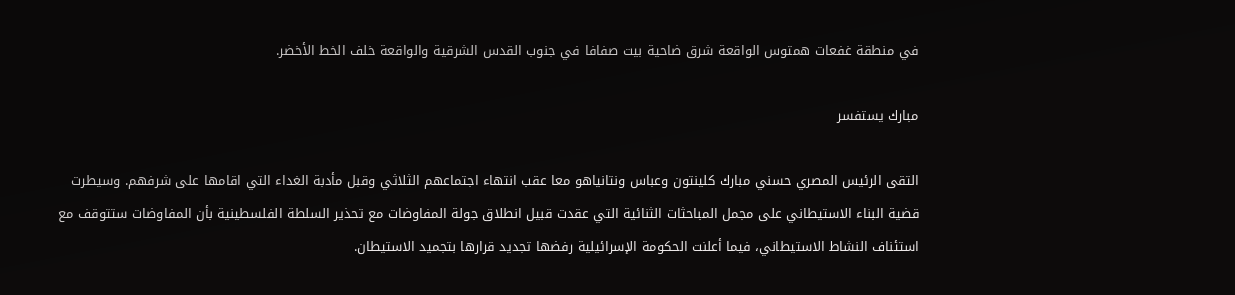في منطقة غفعات همتوس الواقعة شرق ضاحية بيت صفافا في جنوب القدس الشرقية والواقعة خلف الخط الأخضر.

مبارك يستفسر

التقى الرئيس المصري حسني مبارك كلينتون وعباس ونتانياهو معا عقب انتهاء اجتماعهم الثلاثي وقبل مأدبة الغداء التي اقامها على شرفهم. وسيطرت قضية البناء الاستيطاني على مجمل المباحثات الثنائية التي عقدت قبيل انطلاق جولة المفاوضات مع تحذير السلطة الفلسطينية بأن المفاوضات ستتوقف مع استئناف النشاط الاستيطاني، فيما أعلنت الحكومة الإسرائيلية رفضها تجديد قرارها بتجميد الاستيطان.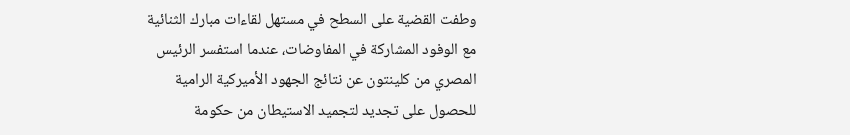وطفت القضية على السطح في مستهل لقاءات مبارك الثنائية مع الوفود المشاركة في المفاوضات، عندما استفسر الرئيس المصري من كلينتون عن نتائج الجهود الأميركية الرامية للحصول على تجديد لتجميد الاستيطان من حكومة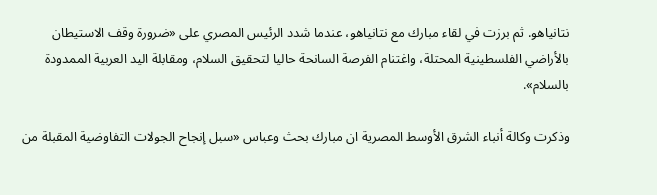نتانياهو. ثم برزت في لقاء مبارك مع نتانياهو، عندما شدد الرئيس المصري على «ضرورة وقف الاستيطان بالأراضي الفلسطينية المحتلة، واغتنام الفرصة السانحة حاليا لتحقيق السلام، ومقابلة اليد العربية الممدودة بالسلام».

وذكرت وكالة أنباء الشرق الأوسط المصرية ان مبارك بحث وعباس «سبل إنجاح الجولات التفاوضية المقبلة من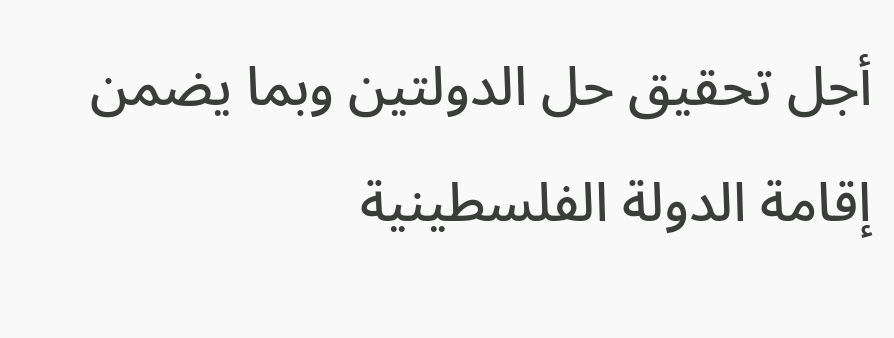أجل تحقيق حل الدولتين وبما يضمن إقامة الدولة الفلسطينية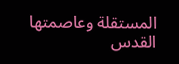المستقلة وعاصمتها القدس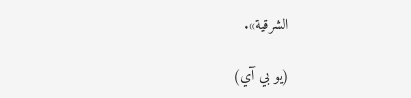الشرقية».

(يو بي آي)